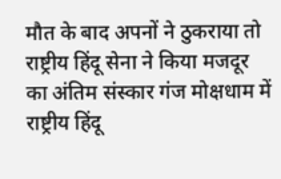मौत के बाद अपनों ने ठुकराया तो राष्ट्रीय हिंदू सेना ने किया मजदूर का अंतिम संस्कार गंज मोक्षधाम में राष्ट्रीय हिंदू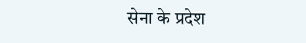सेना के प्रदेश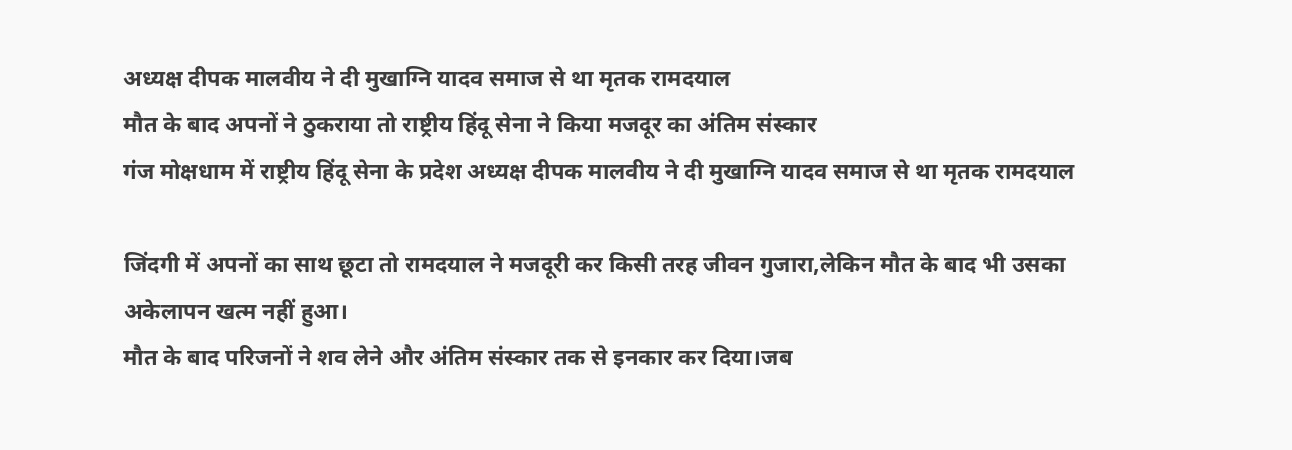अध्यक्ष दीपक मालवीय ने दी मुखाग्नि यादव समाज से था मृतक रामदयाल
मौत के बाद अपनों ने ठुकराया तो राष्ट्रीय हिंदू सेना ने किया मजदूर का अंतिम संस्कार
गंज मोक्षधाम में राष्ट्रीय हिंदू सेना के प्रदेश अध्यक्ष दीपक मालवीय ने दी मुखाग्नि यादव समाज से था मृतक रामदयाल

जिंदगी में अपनों का साथ छूटा तो रामदयाल ने मजदूरी कर किसी तरह जीवन गुजारा,लेकिन मौत के बाद भी उसका अकेलापन खत्म नहीं हुआ।
मौत के बाद परिजनों ने शव लेने और अंतिम संस्कार तक से इनकार कर दिया।जब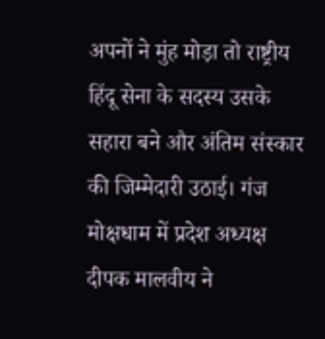अपनों ने मुंह मोड़ा तो राष्ट्रीय हिंदू सेना के सदस्य उसके सहारा बने और अंतिम संस्कार की जिम्मेदारी उठाई। गंज मोक्षधाम में प्रदेश अध्यक्ष दीपक मालवीय ने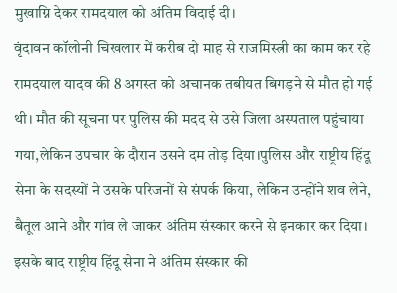मुखाग्नि देकर रामदयाल को अंतिम विदाई दी।
वृंदावन कॉलोनी चिखलार में करीब दो माह से राजमिस्त्री का काम कर रहे रामदयाल यादव की 8 अगस्त को अचानक तबीयत बिगड़ने से मौत हो गई थी। मौत की सूचना पर पुलिस की मदद से उसे जिला अस्पताल पहुंचाया गया,लेकिन उपचार के दौरान उसने दम तोड़ दिया।पुलिस और राष्ट्रीय हिंदू सेना के सदस्यों ने उसके परिजनों से संपर्क किया, लेकिन उन्होंने शव लेने, बैतूल आने और गांव ले जाकर अंतिम संस्कार करने से इनकार कर दिया। इसके बाद राष्ट्रीय हिंदू सेना ने अंतिम संस्कार की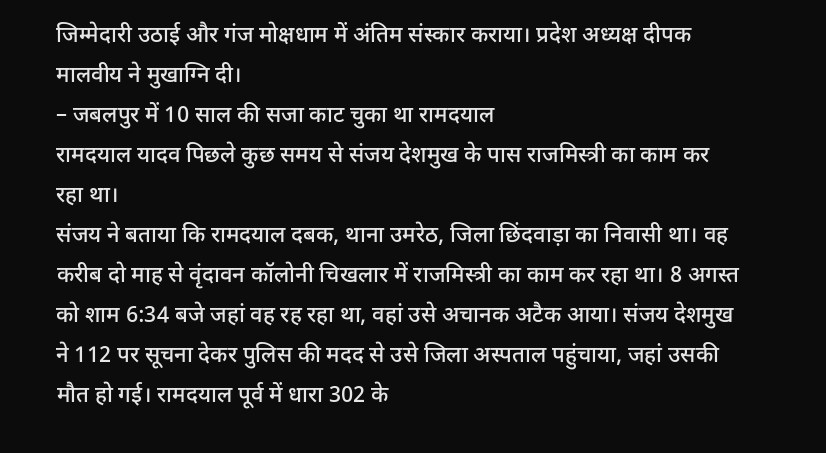जिम्मेदारी उठाई और गंज मोक्षधाम में अंतिम संस्कार कराया। प्रदेश अध्यक्ष दीपक मालवीय ने मुखाग्नि दी।
– जबलपुर में 10 साल की सजा काट चुका था रामदयाल
रामदयाल यादव पिछले कुछ समय से संजय देशमुख के पास राजमिस्त्री का काम कर रहा था।
संजय ने बताया कि रामदयाल दबक, थाना उमरेठ, जिला छिंदवाड़ा का निवासी था। वह करीब दो माह से वृंदावन कॉलोनी चिखलार में राजमिस्त्री का काम कर रहा था। 8 अगस्त को शाम 6:34 बजे जहां वह रह रहा था, वहां उसे अचानक अटैक आया। संजय देशमुख ने 112 पर सूचना देकर पुलिस की मदद से उसे जिला अस्पताल पहुंचाया, जहां उसकी मौत हो गई। रामदयाल पूर्व में धारा 302 के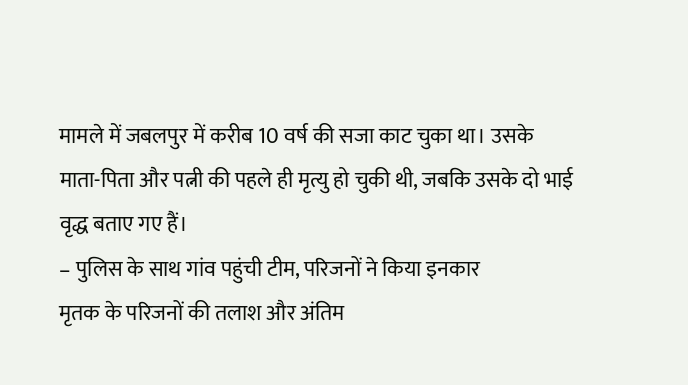मामले में जबलपुर में करीब 10 वर्ष की सजा काट चुका था। उसके माता-पिता और पत्नी की पहले ही मृत्यु हो चुकी थी, जबकि उसके दो भाई वृद्ध बताए गए हैं।
– पुलिस के साथ गांव पहुंची टीम, परिजनों ने किया इनकार
मृतक के परिजनों की तलाश और अंतिम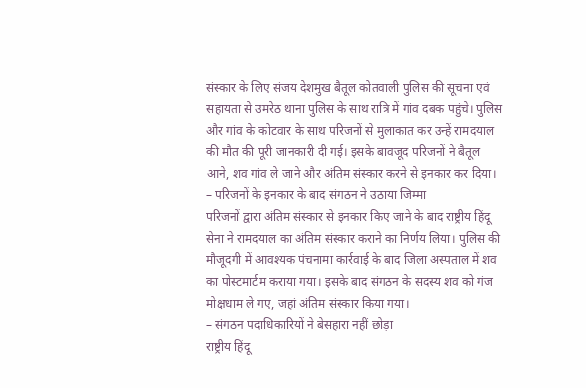संस्कार के लिए संजय देशमुख बैतूल कोतवाली पुलिस की सूचना एवं सहायता से उमरेठ थाना पुलिस के साथ रात्रि में गांव दबक पहुंचे। पुलिस और गांव के कोटवार के साथ परिजनों से मुलाकात कर उन्हें रामदयाल की मौत की पूरी जानकारी दी गई। इसके बावजूद परिजनों ने बैतूल आने, शव गांव ले जाने और अंतिम संस्कार करने से इनकार कर दिया।
– परिजनों के इनकार के बाद संगठन ने उठाया जिम्मा
परिजनों द्वारा अंतिम संस्कार से इनकार किए जाने के बाद राष्ट्रीय हिंदू सेना ने रामदयाल का अंतिम संस्कार कराने का निर्णय लिया। पुलिस की मौजूदगी में आवश्यक पंचनामा कार्रवाई के बाद जिला अस्पताल में शव का पोस्टमार्टम कराया गया। इसके बाद संगठन के सदस्य शव को गंज मोक्षधाम ले गए, जहां अंतिम संस्कार किया गया।
– संगठन पदाधिकारियों ने बेसहारा नहीं छोड़ा
राष्ट्रीय हिंदू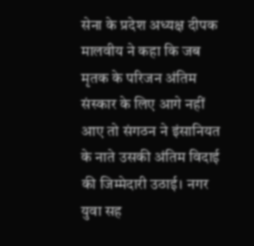सेना के प्रदेश अध्यक्ष दीपक मालवीय ने कहा कि जब मृतक के परिजन अंतिम संस्कार के लिए आगे नहीं आए तो संगठन ने इंसानियत के नाते उसकी अंतिम विदाई की जिम्मेदारी उठाई। नगर युवा सह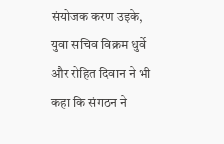संयोजक करण उइके, युवा सचिव विक्रम धुर्वे और रोहित दिवान ने भी कहा कि संगठन ने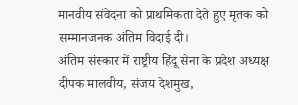मानवीय संवेदना को प्राथमिकता देते हुए मृतक को सम्मानजनक अंतिम विदाई दी।
अंतिम संस्कार में राष्ट्रीय हिंदू सेना के प्रदेश अध्यक्ष दीपक मालवीय, संजय देशमुख,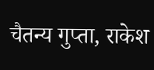चैतन्य गुप्ता, राकेश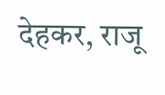देहकर, राजू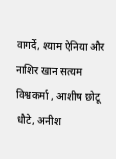वागर्दे, श्याम ऐनिया और नाशिर खान सत्यम विश्वकर्मा , आशीष छोटू धौटे, अनीश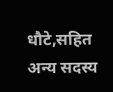धौटे,सहित अन्य सदस्य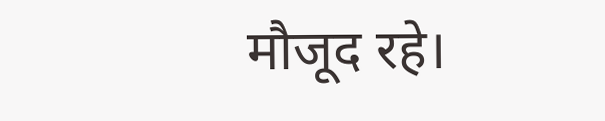मौजूद रहे।